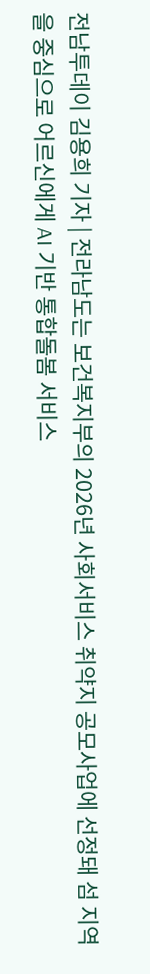전남투데이 김용희 기자 | 전라남도는 보건복지부의 2026년 사회서비스 취약지 공모사업에 선정돼 섬 지역을 중심으로 어르신에게 AI 기반 통합돌봄 서비스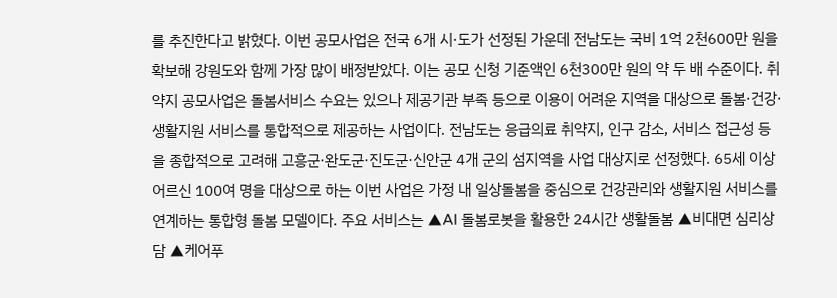를 추진한다고 밝혔다. 이번 공모사업은 전국 6개 시·도가 선정된 가운데 전남도는 국비 1억 2천600만 원을 확보해 강원도와 함께 가장 많이 배정받았다. 이는 공모 신청 기준액인 6천300만 원의 약 두 배 수준이다. 취약지 공모사업은 돌봄서비스 수요는 있으나 제공기관 부족 등으로 이용이 어려운 지역을 대상으로 돌봄·건강·생활지원 서비스를 통합적으로 제공하는 사업이다. 전남도는 응급의료 취약지, 인구 감소, 서비스 접근성 등을 종합적으로 고려해 고흥군·완도군·진도군·신안군 4개 군의 섬지역을 사업 대상지로 선정했다. 65세 이상 어르신 100여 명을 대상으로 하는 이번 사업은 가정 내 일상돌봄을 중심으로 건강관리와 생활지원 서비스를 연계하는 통합형 돌봄 모델이다. 주요 서비스는 ▲AI 돌봄로봇을 활용한 24시간 생활돌봄 ▲비대면 심리상담 ▲케어푸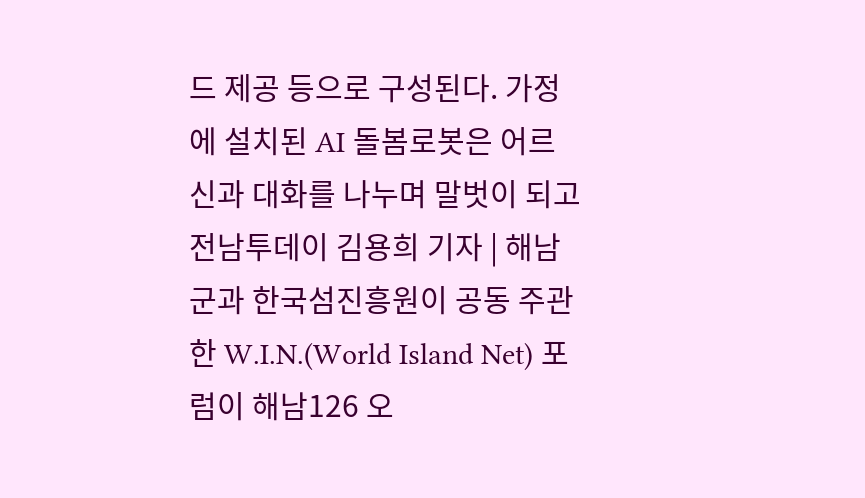드 제공 등으로 구성된다. 가정에 설치된 AI 돌봄로봇은 어르신과 대화를 나누며 말벗이 되고
전남투데이 김용희 기자 | 해남군과 한국섬진흥원이 공동 주관한 W.I.N.(World Island Net) 포럼이 해남126 오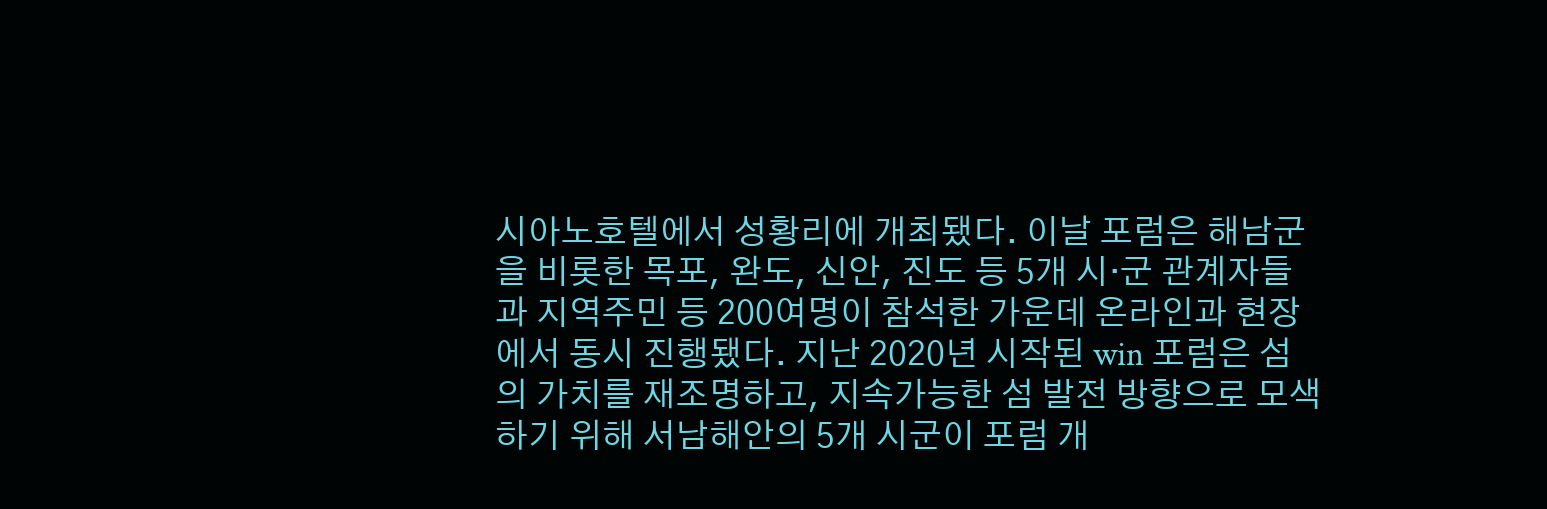시아노호텔에서 성황리에 개최됐다. 이날 포럼은 해남군을 비롯한 목포, 완도, 신안, 진도 등 5개 시·군 관계자들과 지역주민 등 200여명이 참석한 가운데 온라인과 현장에서 동시 진행됐다. 지난 2020년 시작된 win 포럼은 섬의 가치를 재조명하고, 지속가능한 섬 발전 방향으로 모색하기 위해 서남해안의 5개 시군이 포럼 개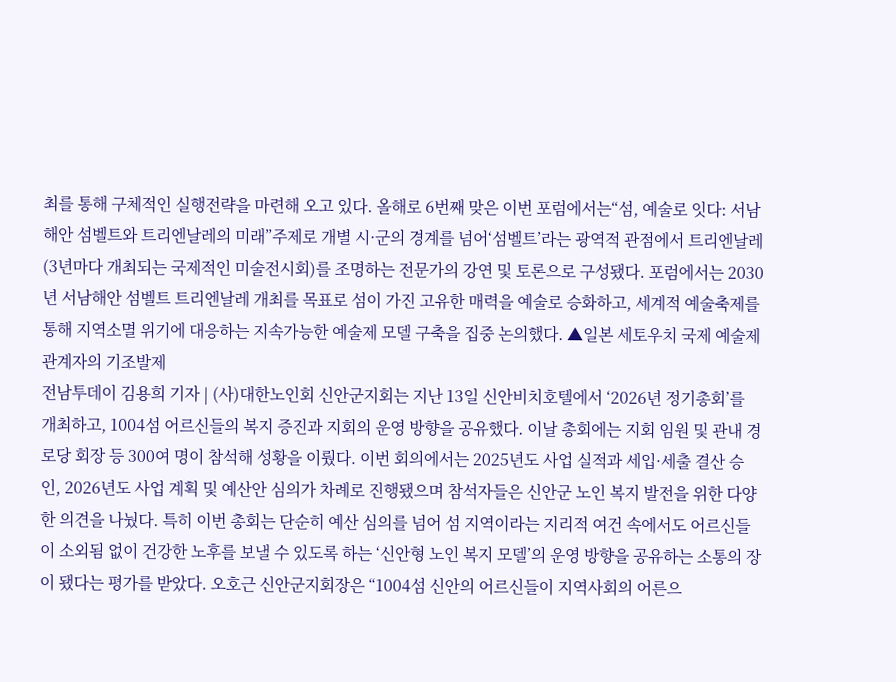최를 통해 구체적인 실행전략을 마련해 오고 있다. 올해로 6번째 맞은 이번 포럼에서는“섬, 예술로 잇다: 서남해안 섬벨트와 트리엔날레의 미래”주제로 개별 시·군의 경계를 넘어‘섬벨트’라는 광역적 관점에서 트리엔날레(3년마다 개최되는 국제적인 미술전시회)를 조명하는 전문가의 강연 및 토론으로 구성됐다. 포럼에서는 2030년 서남해안 섬벨트 트리엔날레 개최를 목표로 섬이 가진 고유한 매력을 예술로 승화하고, 세계적 예술축제를 통해 지역소멸 위기에 대응하는 지속가능한 예술제 모델 구축을 집중 논의했다. ▲일본 세토우치 국제 예술제 관계자의 기조발제
전남투데이 김용희 기자 | (사)대한노인회 신안군지회는 지난 13일 신안비치호텔에서 ‘2026년 정기총회’를 개최하고, 1004섬 어르신들의 복지 증진과 지회의 운영 방향을 공유했다. 이날 총회에는 지회 임원 및 관내 경로당 회장 등 300여 명이 참석해 성황을 이뤘다. 이번 회의에서는 2025년도 사업 실적과 세입·세출 결산 승인, 2026년도 사업 계획 및 예산안 심의가 차례로 진행됐으며 참석자들은 신안군 노인 복지 발전을 위한 다양한 의견을 나눴다. 특히 이번 총회는 단순히 예산 심의를 넘어 섬 지역이라는 지리적 여건 속에서도 어르신들이 소외됨 없이 건강한 노후를 보낼 수 있도록 하는 ‘신안형 노인 복지 모델’의 운영 방향을 공유하는 소통의 장이 됐다는 평가를 받았다. 오호근 신안군지회장은 “1004섬 신안의 어르신들이 지역사회의 어른으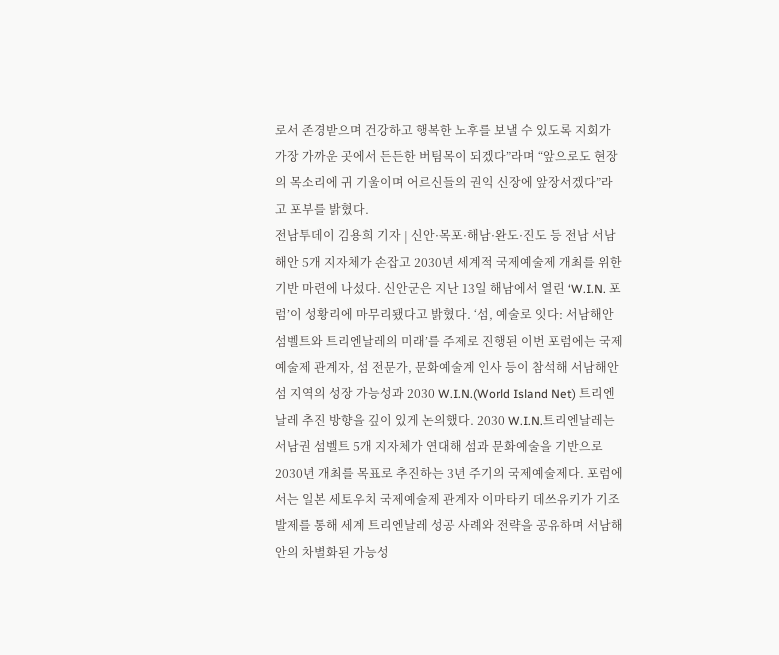로서 존경받으며 건강하고 행복한 노후를 보낼 수 있도록 지회가 가장 가까운 곳에서 든든한 버팀목이 되겠다”라며 “앞으로도 현장의 목소리에 귀 기울이며 어르신들의 권익 신장에 앞장서겠다”라고 포부를 밝혔다.
전남투데이 김용희 기자 | 신안·목포·해남·완도·진도 등 전남 서남해안 5개 지자체가 손잡고 2030년 세계적 국제예술제 개최를 위한 기반 마련에 나섰다. 신안군은 지난 13일 해남에서 열린 ‘W.I.N. 포럼’이 성황리에 마무리됐다고 밝혔다. ‘섬, 예술로 잇다: 서남해안 섬벨트와 트리엔날레의 미래’를 주제로 진행된 이번 포럼에는 국제예술제 관계자, 섬 전문가, 문화예술계 인사 등이 참석해 서남해안 섬 지역의 성장 가능성과 2030 W.I.N.(World Island Net) 트리엔날레 추진 방향을 깊이 있게 논의했다. 2030 W.I.N.트리엔날레는 서남권 섬벨트 5개 지자체가 연대해 섬과 문화예술을 기반으로 2030년 개최를 목표로 추진하는 3년 주기의 국제예술제다. 포럼에서는 일본 세토우치 국제예술제 관계자 이마타키 데쓰유키가 기조발제를 통해 세계 트리엔날레 성공 사례와 전략을 공유하며 서남해안의 차별화된 가능성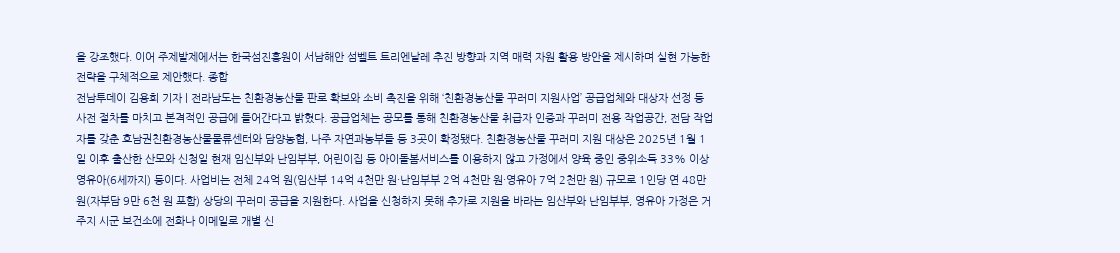을 강조했다. 이어 주제발제에서는 한국섬진흥원이 서남해안 섬벨트 트리엔날레 추진 방향과 지역 매력 자원 활용 방안을 제시하며 실현 가능한 전략을 구체적으로 제안했다. 종합
전남투데이 김용희 기자 | 전라남도는 친환경농산물 판로 확보와 소비 촉진을 위해 ‘친환경농산물 꾸러미 지원사업’ 공급업체와 대상자 선정 등 사전 절차를 마치고 본격적인 공급에 들어간다고 밝혔다. 공급업체는 공모를 통해 친환경농산물 취급자 인증과 꾸러미 전용 작업공간, 전담 작업자를 갖춘 호남권친환경농산물물류센터와 담양농협, 나주 자연과농부들 등 3곳이 확정됐다. 친환경농산물 꾸러미 지원 대상은 2025년 1월 1일 이후 출산한 산모와 신청일 현재 임신부와 난임부부, 어린이집 등 아이돌봄서비스를 이용하지 않고 가정에서 양육 중인 중위소득 33% 이상 영유아(6세까지) 등이다. 사업비는 전체 24억 원(임산부 14억 4천만 원·난임부부 2억 4천만 원·영유아 7억 2천만 원) 규모로 1인당 연 48만 원(자부담 9만 6천 원 포함) 상당의 꾸러미 공급을 지원한다. 사업을 신청하지 못해 추가로 지원을 바라는 임산부와 난임부부, 영유아 가정은 거주지 시군 보건소에 전화나 이메일로 개별 신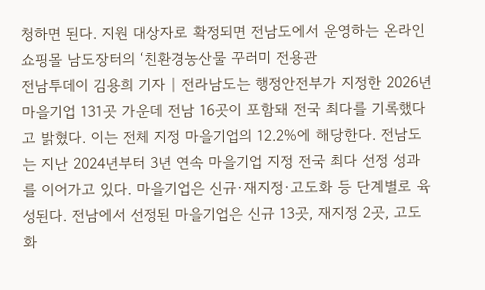청하면 된다. 지원 대상자로 확정되면 전남도에서 운영하는 온라인쇼핑몰 남도장터의 ‘친환경농산물 꾸러미 전용관
전남투데이 김용희 기자 | 전라남도는 행정안전부가 지정한 2026년 마을기업 131곳 가운데 전남 16곳이 포함돼 전국 최다를 기록했다고 밝혔다. 이는 전체 지정 마을기업의 12.2%에 해당한다. 전남도는 지난 2024년부터 3년 연속 마을기업 지정 전국 최다 선정 성과를 이어가고 있다. 마을기업은 신규·재지정·고도화 등 단계별로 육성된다. 전남에서 선정된 마을기업은 신규 13곳, 재지정 2곳, 고도화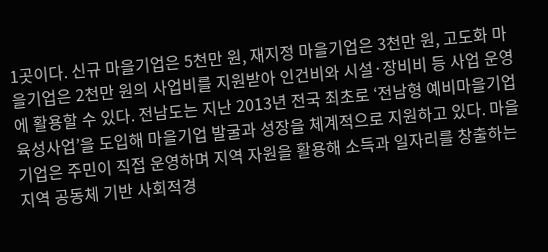1곳이다. 신규 마을기업은 5천만 원, 재지정 마을기업은 3천만 원, 고도화 마을기업은 2천만 원의 사업비를 지원받아 인건비와 시설·장비비 등 사업 운영에 활용할 수 있다. 전남도는 지난 2013년 전국 최초로 ‘전남형 예비마을기업 육성사업’을 도입해 마을기업 발굴과 성장을 체계적으로 지원하고 있다. 마을기업은 주민이 직접 운영하며 지역 자원을 활용해 소득과 일자리를 창출하는 지역 공동체 기반 사회적경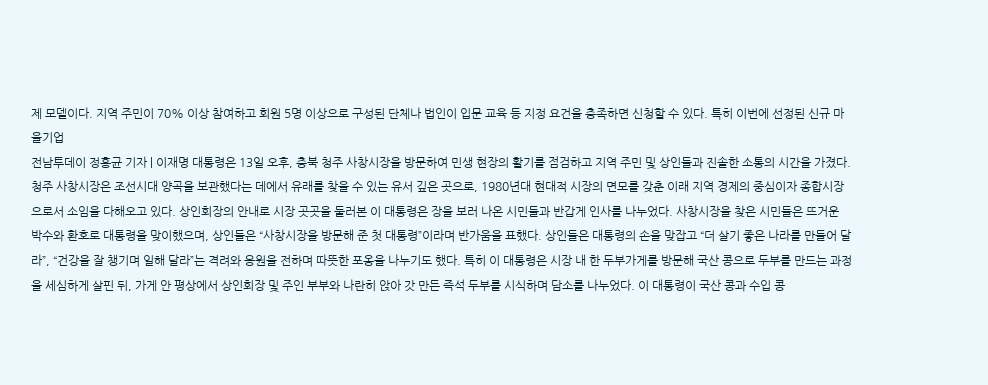제 모델이다. 지역 주민이 70% 이상 참여하고 회원 5명 이상으로 구성된 단체나 법인이 입문 교육 등 지정 요건을 충족하면 신청할 수 있다. 특히 이번에 선정된 신규 마을기업
전남투데이 정홍균 기자 | 이재명 대통령은 13일 오후, 충북 청주 사창시장을 방문하여 민생 현장의 활기를 점검하고 지역 주민 및 상인들과 진솔한 소통의 시간을 가졌다. 청주 사창시장은 조선시대 양곡을 보관했다는 데에서 유래를 찾을 수 있는 유서 깊은 곳으로, 1980년대 현대적 시장의 면모를 갖춘 이래 지역 경제의 중심이자 종합시장으로서 소임을 다해오고 있다. 상인회장의 안내로 시장 곳곳을 둘러본 이 대통령은 장을 보러 나온 시민들과 반갑게 인사를 나누었다. 사창시장을 찾은 시민들은 뜨거운 박수와 환호로 대통령을 맞이했으며, 상인들은 “사창시장을 방문해 준 첫 대통령”이라며 반가움을 표했다. 상인들은 대통령의 손을 맞잡고 “더 살기 좋은 나라를 만들어 달라”, “건강을 잘 챙기며 일해 달라”는 격려와 응원을 전하며 따뜻한 포옹을 나누기도 했다. 특히 이 대통령은 시장 내 한 두부가게를 방문해 국산 콩으로 두부를 만드는 과정을 세심하게 살핀 뒤, 가게 안 평상에서 상인회장 및 주인 부부와 나란히 앉아 갓 만든 즉석 두부를 시식하며 담소를 나누었다. 이 대통령이 국산 콩과 수입 콩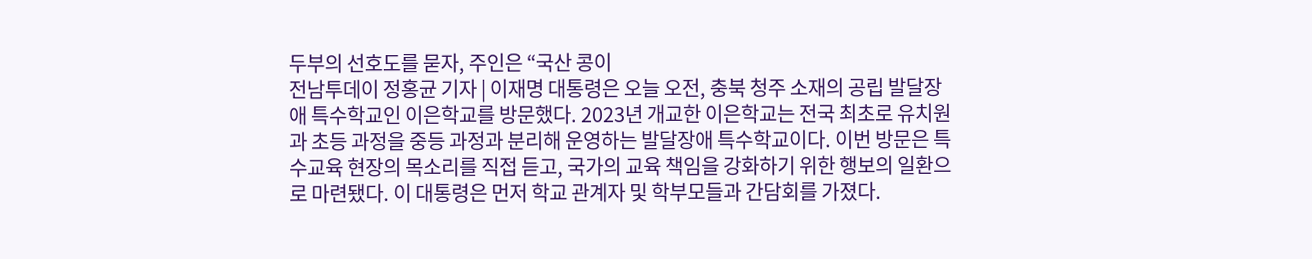두부의 선호도를 묻자, 주인은 “국산 콩이
전남투데이 정홍균 기자 | 이재명 대통령은 오늘 오전, 충북 청주 소재의 공립 발달장애 특수학교인 이은학교를 방문했다. 2023년 개교한 이은학교는 전국 최초로 유치원과 초등 과정을 중등 과정과 분리해 운영하는 발달장애 특수학교이다. 이번 방문은 특수교육 현장의 목소리를 직접 듣고, 국가의 교육 책임을 강화하기 위한 행보의 일환으로 마련됐다. 이 대통령은 먼저 학교 관계자 및 학부모들과 간담회를 가졌다.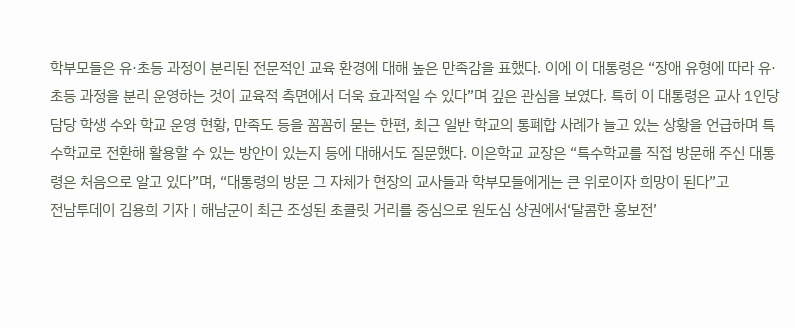학부모들은 유·초등 과정이 분리된 전문적인 교육 환경에 대해 높은 만족감을 표했다. 이에 이 대통령은 “장애 유형에 따라 유·초등 과정을 분리 운영하는 것이 교육적 측면에서 더욱 효과적일 수 있다”며 깊은 관심을 보였다. 특히 이 대통령은 교사 1인당 담당 학생 수와 학교 운영 현황, 만족도 등을 꼼꼼히 묻는 한편, 최근 일반 학교의 통폐합 사례가 늘고 있는 상황을 언급하며 특수학교로 전환해 활용할 수 있는 방안이 있는지 등에 대해서도 질문했다. 이은학교 교장은 “특수학교를 직접 방문해 주신 대통령은 처음으로 알고 있다”며, “대통령의 방문 그 자체가 현장의 교사들과 학부모들에게는 큰 위로이자 희망이 된다”고
전남투데이 김용희 기자 | 해남군이 최근 조성된 초콜릿 거리를 중심으로 원도심 상권에서‘달콤한 홍보전’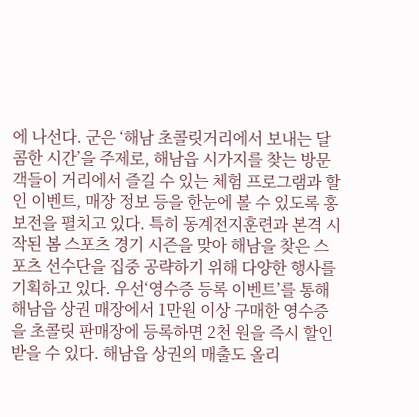에 나선다. 군은 ‘해남 초콜릿거리에서 보내는 달콤한 시간’을 주제로, 해남읍 시가지를 찾는 방문객들이 거리에서 즐길 수 있는 체험 프로그램과 할인 이벤트, 매장 정보 등을 한눈에 볼 수 있도록 홍보전을 펼치고 있다. 특히 동계전지훈련과 본격 시작된 봄 스포츠 경기 시즌을 맞아 해남을 찾은 스포츠 선수단을 집중 공략하기 위해 다양한 행사를 기획하고 있다. 우선‘영수증 등록 이벤트’를 통해 해남읍 상권 매장에서 1만원 이상 구매한 영수증을 초콜릿 판매장에 등록하면 2천 원을 즉시 할인받을 수 있다. 해남읍 상권의 매출도 올리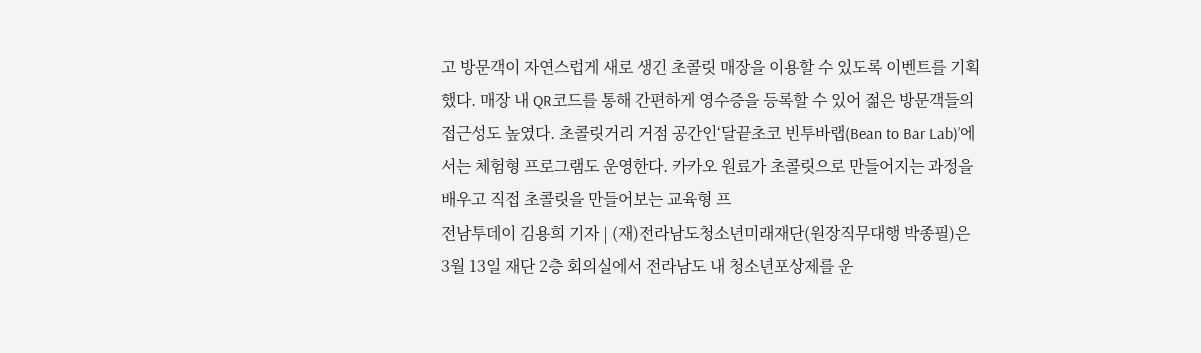고 방문객이 자연스럽게 새로 생긴 초콜릿 매장을 이용할 수 있도록 이벤트를 기획했다. 매장 내 QR코드를 통해 간편하게 영수증을 등록할 수 있어 젊은 방문객들의 접근성도 높였다. 초콜릿거리 거점 공간인‘달끝초코 빈투바랩(Bean to Bar Lab)’에서는 체험형 프로그램도 운영한다. 카카오 원료가 초콜릿으로 만들어지는 과정을 배우고 직접 초콜릿을 만들어보는 교육형 프
전남투데이 김용희 기자 | (재)전라남도청소년미래재단(원장직무대행 박종필)은 3월 13일 재단 2층 회의실에서 전라남도 내 청소년포상제를 운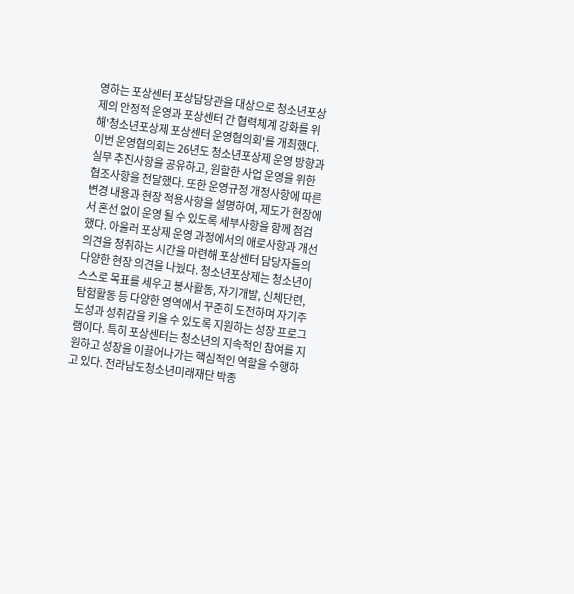영하는 포상센터 포상담당관을 대상으로 청소년포상제의 안정적 운영과 포상센터 간 협력체계 강화를 위해'청소년포상제 포상센터 운영협의회'를 개최했다. 이번 운영협의회는 26년도 청소년포상제 운영 방향과 실무 추진사항을 공유하고, 원할한 사업 운영을 위한 협조사항을 전달했다. 또한 운영규정 개정사항에 따른 변경 내용과 현장 적용사항을 설명하여, 제도가 현장에서 혼선 없이 운영 될 수 있도록 세부사항을 함께 점검했다. 아울러 포상제 운영 과정에서의 애로사항과 개선의견을 청취하는 시간을 마련해 포상센터 담당자들의 다양한 현장 의견을 나눴다. 청소년포상제는 청소년이 스스로 목표를 세우고 봉사활동, 자기개발, 신체단련, 탐험활동 등 다양한 영역에서 꾸준히 도전하며 자기주도성과 성취감을 키울 수 있도록 지원하는 성장 프로그램이다. 특히 포상센터는 청소년의 지속적인 참여를 지원하고 성장을 이끌어나가는 핵심적인 역할을 수행하고 있다. 전라남도청소년미래재단 박종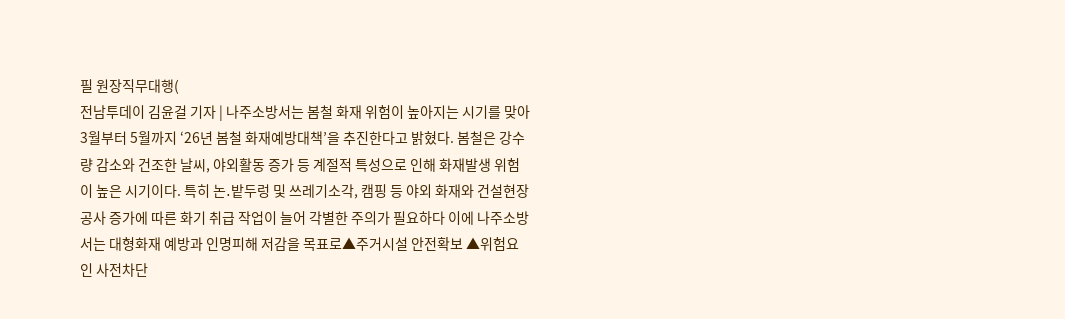필 원장직무대행(
전남투데이 김윤걸 기자 | 나주소방서는 봄철 화재 위험이 높아지는 시기를 맞아 3월부터 5월까지 ‘26년 봄철 화재예방대책’을 추진한다고 밝혔다. 봄철은 강수량 감소와 건조한 날씨, 야외활동 증가 등 계절적 특성으로 인해 화재발생 위험이 높은 시기이다. 특히 논․밭두렁 및 쓰레기소각, 캠핑 등 야외 화재와 건설현장 공사 증가에 따른 화기 취급 작업이 늘어 각별한 주의가 필요하다 이에 나주소방서는 대형화재 예방과 인명피해 저감을 목표로▲주거시설 안전확보 ▲위험요인 사전차단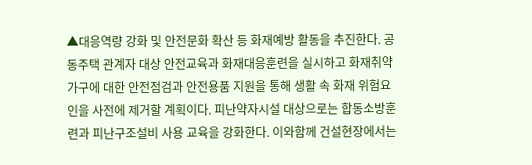▲대응역량 강화 및 안전문화 확산 등 화재예방 활동을 추진한다. 공동주택 관계자 대상 안전교육과 화재대응훈련을 실시하고 화재취약가구에 대한 안전점검과 안전용품 지원을 통해 생활 속 화재 위험요인을 사전에 제거할 계획이다. 피난약자시설 대상으로는 합동소방훈련과 피난구조설비 사용 교육을 강화한다. 이와함께 건설현장에서는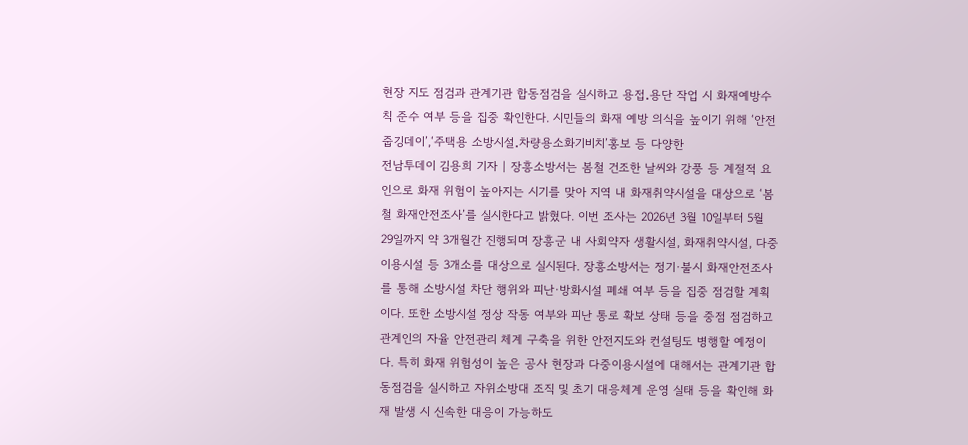현장 지도 점검과 관계기관 합동점검을 실시하고 용접․용단 작업 시 화재예방수칙 준수 여부 등을 집중 확인한다. 시민들의 화재 예방 의식을 높이기 위해 ‘안전줍깅데이’,‘주택용 소방시설․차량용소화기비치’홍보 등 다양한
전남투데이 김용희 기자 | 장흥소방서는 봄철 건조한 날씨와 강풍 등 계절적 요인으로 화재 위험이 높아지는 시기를 맞아 지역 내 화재취약시설을 대상으로 ‘봄철 화재안전조사’를 실시한다고 밝혔다. 이번 조사는 2026년 3월 10일부터 5월 29일까지 약 3개월간 진행되며 장흥군 내 사회약자 생활시설, 화재취약시설, 다중이용시설 등 3개소를 대상으로 실시된다. 장흥소방서는 정기·불시 화재안전조사를 통해 소방시설 차단 행위와 피난·방화시설 폐쇄 여부 등을 집중 점검할 계획이다. 또한 소방시설 정상 작동 여부와 피난 통로 확보 상태 등을 중점 점검하고 관계인의 자율 안전관리 체계 구축을 위한 안전지도와 컨설팅도 병행할 예정이다. 특히 화재 위험성이 높은 공사 현장과 다중이용시설에 대해서는 관계기관 합동점검을 실시하고 자위소방대 조직 및 초기 대응체계 운영 실태 등을 확인해 화재 발생 시 신속한 대응이 가능하도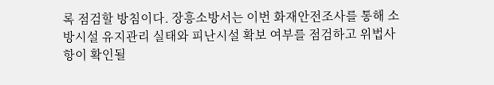록 점검할 방침이다. 장흥소방서는 이번 화재안전조사를 통해 소방시설 유지관리 실태와 피난시설 확보 여부를 점검하고 위법사항이 확인될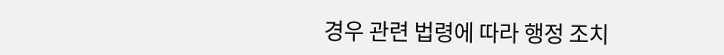경우 관련 법령에 따라 행정 조치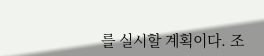를 실시할 계획이다. 조